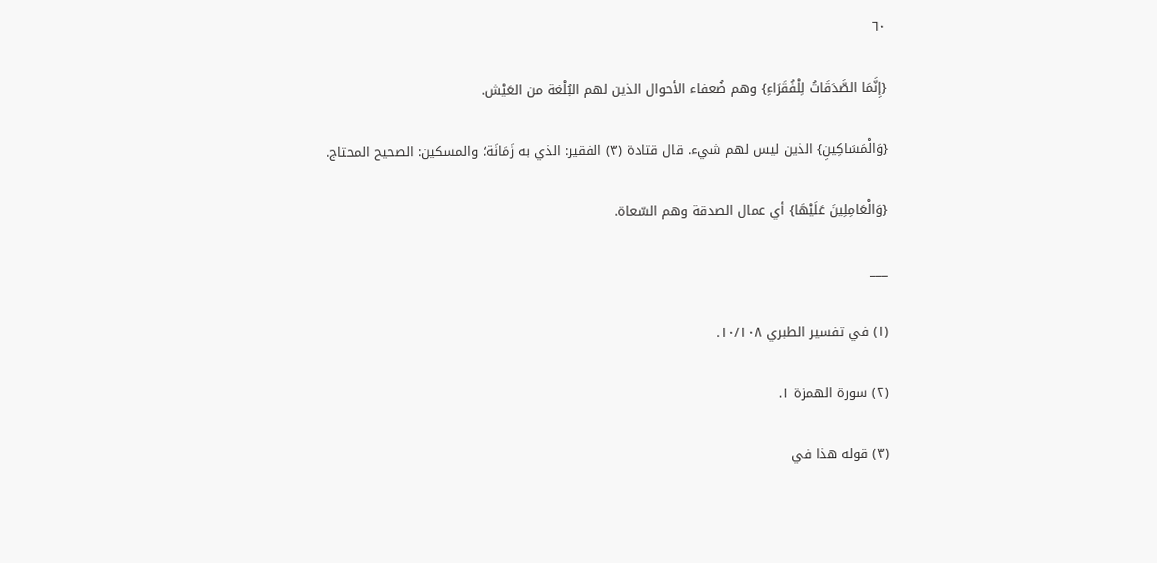٦٠

{إِنَّمَا الصَّدَقَاتُ لِلْفُقَرَاءِ} وهم ضُعفاء الأحوال الذين لهم البُلْغة من العَيْش.

{وَالْمَسَاكِينِ} الذين ليس لهم شيء. قال قتادة (٣) الفقير: الذي به زَمَانَة؛ والمسكين: الصحيح المحتاج.

{وَالْعَامِلِينَ عَلَيْهَا} أي عمال الصدقة وهم السّعاة.

___

(١) في تفسير الطبري ١٠/١٠٨.

(٢) سورة الهمزة ١.

(٣) قوله هذا في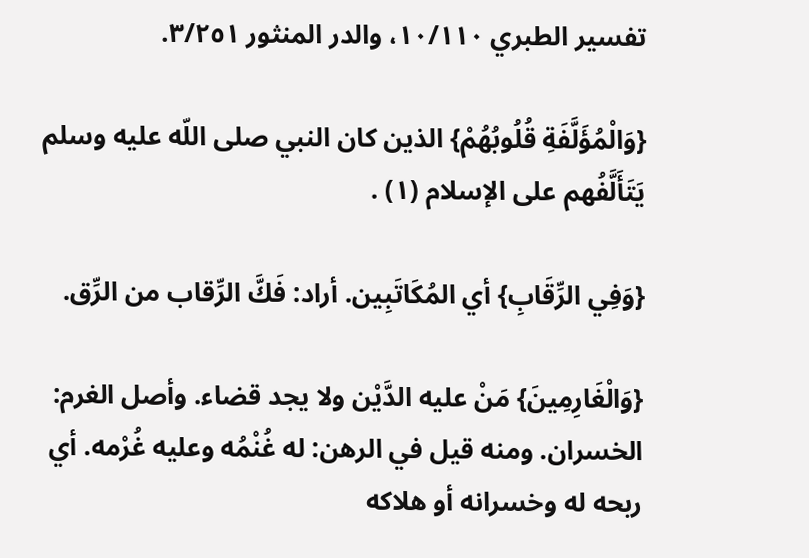تفسير الطبري ١٠/١١٠، والدر المنثور ٣/٢٥١.

{وَالْمُؤَلَّفَةِ قُلُوبُهُمْ} الذين كان النبي صلى اللّه عليه وسلم يَتَأَلَّفُهم على الإسلام (١) .

{وَفِي الرِّقَابِ} أي المُكَاتَبِين. أراد: فَكَّ الرِّقاب من الرِّق.

{وَالْغَارِمِينَ} مَنْ عليه الدَّيْن ولا يجد قضاء. وأصل الغرم: الخسران. ومنه قيل في الرهن: له غُنْمُه وعليه غُرْمه. أي ربحه له وخسرانه أو هلاكه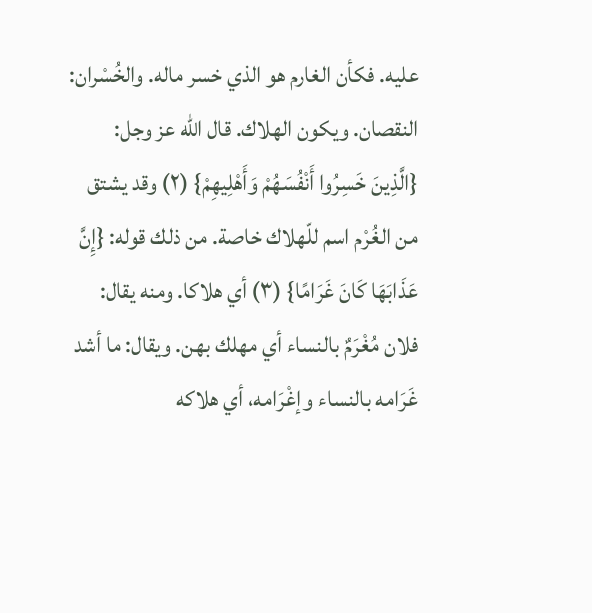عليه. فكأن الغارم هو الذي خسر ماله. والخُسْران: النقصان. ويكون الهلاك. قال اللّه عز وجل: {الَّذِينَ خَسِرُوا أَنْفُسَهُمْ وَأَهْلِيهِمْ} (٢) وقد يشتق من الغُرْم اسم للّهلاك خاصة. من ذلك قوله: {إِنَّ عَذَابَهَا كَانَ غَرَامًا} (٣) أي هلاكا. ومنه يقال: فلان مُغْرَمٌ بالنساء أي مهلك بهن. ويقال: ما أشد غَرَامه بالنساء وإغْرَامه، أي هلاكه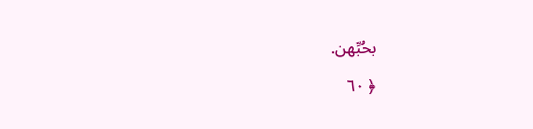بحُبِّهن.

﴿ ٦٠